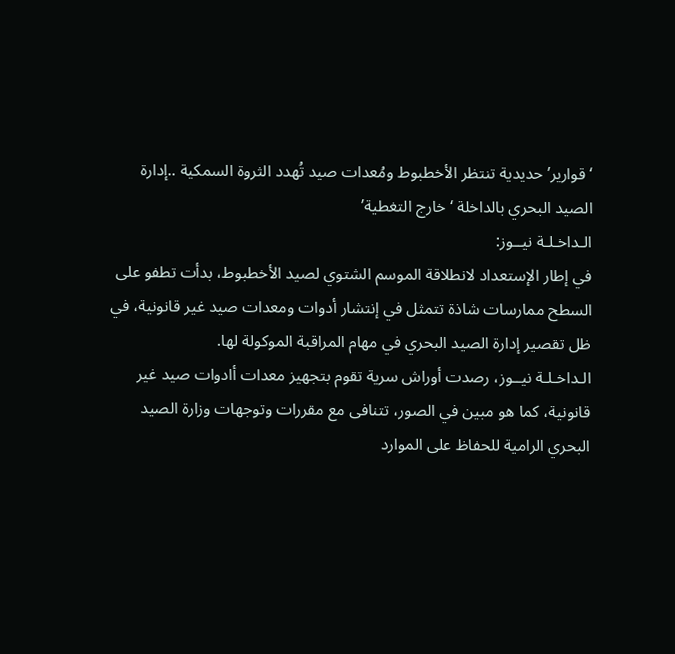‘قوارير’ حديدية تنتظر الأخطبوط ومُعدات صيد تُهدد الثروة السمكية ..إدارة الصيد البحري بالداخلة ‘خارج التغطية’
الـداخـلـة نيــوز:
في إطار الإستعداد لانطلاقة الموسم الشتوي لصيد الأخطبوط، بدأت تطفو على السطح ممارسات شاذة تتمثل في إنتشار أدوات ومعدات صيد غير قانونية، في ظل تقصير إدارة الصيد البحري في مهام المراقبة الموكولة لها.
الـداخـلـة نيــوز، رصدت أوراش سرية تقوم بتجهيز معدات أادوات صيد غير قانونية، كما هو مبين في الصور، تتنافى مع مقررات وتوجهات وزارة الصيد البحري الرامية للحفاظ على الموارد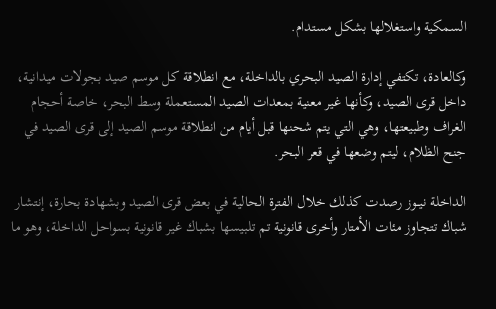السمكية واستغلالها بشكل مستدام.

وكالعادة، تكتفي إدارة الصيد البحري بالداخلة، مع انطلاقة كل موسم صيد بجولات ميدانية، داخل قرى الصيد، وكأنها غير معنية بمعدات الصيد المستعملة وسط البحر، خاصة أحجام الغراف وطبيعتها، وهي التي يتم شحنها قبل أيام من انطلاقة موسم الصيد إلى قرى الصيد في جنح الظلام، ليتم وضعها في قعر البحر.

الداخلة نيــوز رصدت كذلك خلال الفترة الحالية في بعض قرى الصيد وبشهادة بحارة، إنتشار شباك تتجاوز مئات الأمتار وأخرى قانونية تم تلبيسها بشباك غير قانونية بسواحل الداخلة، وهو ما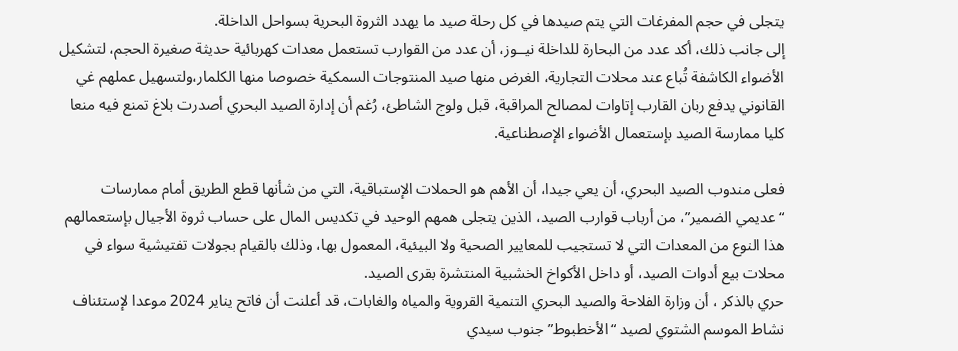يتجلى في حجم المفرغات التي يتم صيدها في كل رحلة صيد ما يهدد الثروة البحرية بسواحل الداخلة.
إلى جانب ذلك، أكد عدد من البحارة للداخلة نيــوز، أن عدد من القوارب تستعمل معدات كهربائية حديثة صغيرة الحجم، لتشكيل الأضواء الكاشفة تُباع عند محلات التجارية، الغرض منها صيد المنتوجات السمكية خصوصا منها الكلمار،ولتسهيل عملهم غي القانوني يدفع ربان القارب إتاوات لمصالح المراقبة، قبل ولوج الشاطئ، رُغم أن إدارة الصيد البحري أصدرت بلاغ تمنع فيه منعا كليا ممارسة الصيد بإستعمال الأضواء الإصطناعية.

فعلى مندوب الصيد البحري، أن يعي جيدا، أن الأهم هو الحملات الإستباقية، التي من شأنها قطع الطريق أمام ممارسات “عديمي الضمير”، من أرباب قوارب الصيد، الذين يتجلى همهم الوحيد في تكديس المال على حساب ثروة الأجيال بإستعمالهم هذا النوع من المعدات التي لا تستجيب للمعايير الصحية ولا البيئية، المعمول بها، وذلك بالقيام بجولات تفتيشية سواء في محلات بيع أدوات الصيد، أو داخل الأكواخ الخشبية المنتشرة بقرى الصيد.
حري بالذكر ، أن وزارة الفلاحة والصيد البحري التنمية القروية والمياه والغابات، قد أعلنت أن فاتح يناير 2024 موعدا لإستئناف نشاط الموسم الشتوي لصيد “الأخطبوط” جنوب سيدي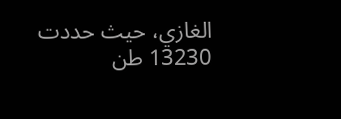الغازي، حيث حددت 13230 طن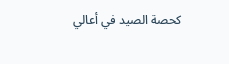كحصة الصيد في أعالي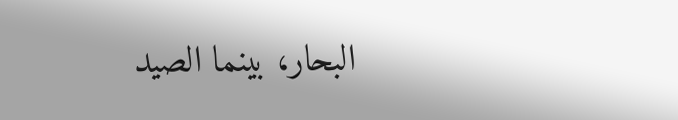البحار، بينما الصيد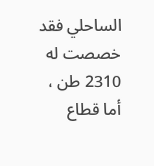الساحلي فقد خصصت له 2310 طن ، أما قطاع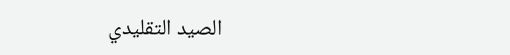الصيد التقليدي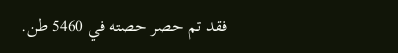فقد تم حصر حصته في 5460 طن.